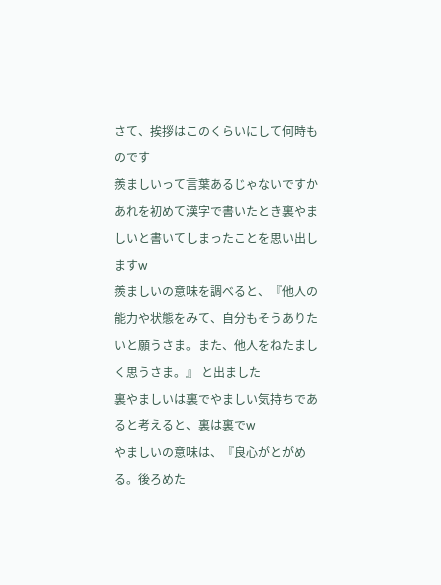さて、挨拶はこのくらいにして何時ものです
羨ましいって言葉あるじゃないですか
あれを初めて漢字で書いたとき裏やましいと書いてしまったことを思い出しますw
羨ましいの意味を調べると、『他人の能力や状態をみて、自分もそうありたいと願うさま。また、他人をねたましく思うさま。』 と出ました
裏やましいは裏でやましい気持ちであると考えると、裏は裏でw
やましいの意味は、『良心がとがめる。後ろめた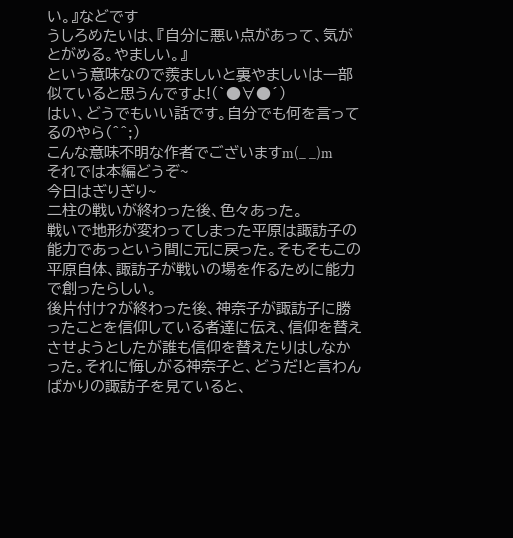い。』などです
うしろめたいは、『自分に悪い点があって、気がとがめる。やましい。』
という意味なので羨ましいと裏やましいは一部似ていると思うんですよ!(`●∀●´)
はい、どうでもいい話です。自分でも何を言ってるのやら(^^;)
こんな意味不明な作者でございますm(_ _)m
それでは本編どうぞ~
今日はぎりぎり~
二柱の戦いが終わった後、色々あった。
戦いで地形が変わってしまった平原は諏訪子の能力であっという間に元に戻った。そもそもこの平原自体、諏訪子が戦いの場を作るために能力で創ったらしい。
後片付け?が終わった後、神奈子が諏訪子に勝ったことを信仰している者達に伝え、信仰を替えさせようとしたが誰も信仰を替えたりはしなかった。それに悔しがる神奈子と、どうだ!と言わんばかりの諏訪子を見ていると、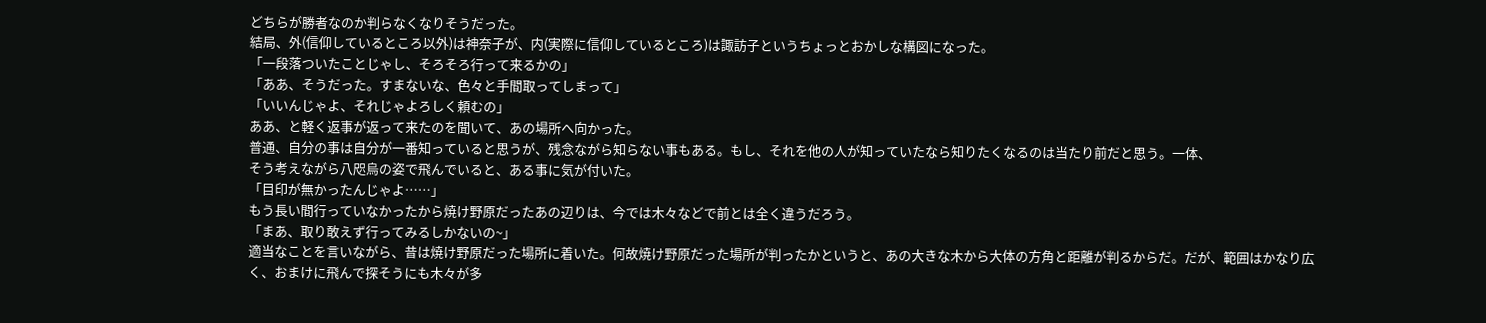どちらが勝者なのか判らなくなりそうだった。
結局、外(信仰しているところ以外)は神奈子が、内(実際に信仰しているところ)は諏訪子というちょっとおかしな構図になった。
「一段落ついたことじゃし、そろそろ行って来るかの」
「ああ、そうだった。すまないな、色々と手間取ってしまって」
「いいんじゃよ、それじゃよろしく頼むの」
ああ、と軽く返事が返って来たのを聞いて、あの場所へ向かった。
普通、自分の事は自分が一番知っていると思うが、残念ながら知らない事もある。もし、それを他の人が知っていたなら知りたくなるのは当たり前だと思う。一体、
そう考えながら八咫烏の姿で飛んでいると、ある事に気が付いた。
「目印が無かったんじゃよ……」
もう長い間行っていなかったから焼け野原だったあの辺りは、今では木々などで前とは全く違うだろう。
「まあ、取り敢えず行ってみるしかないの~」
適当なことを言いながら、昔は焼け野原だった場所に着いた。何故焼け野原だった場所が判ったかというと、あの大きな木から大体の方角と距離が判るからだ。だが、範囲はかなり広く、おまけに飛んで探そうにも木々が多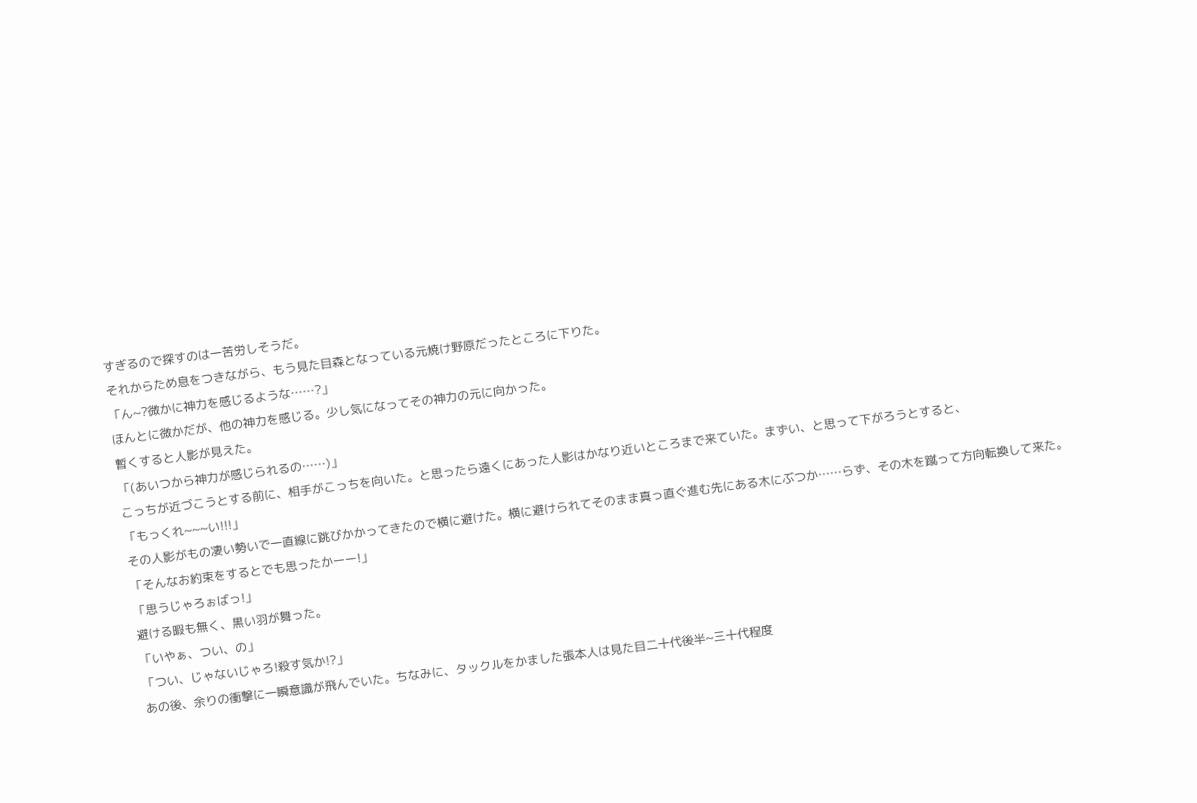すぎるので探すのは一苦労しそうだ。
それからため息をつきながら、もう見た目森となっている元焼け野原だったところに下りた。
「ん~?微かに神力を感じるような……?」
ほんとに微かだが、他の神力を感じる。少し気になってその神力の元に向かった。
暫くすると人影が見えた。
「(あいつから神力が感じられるの……)」
こっちが近づこうとする前に、相手がこっちを向いた。と思ったら遠くにあった人影はかなり近いところまで来ていた。まずい、と思って下がろうとすると、
「もっくれ~~~い!!!」
その人影がもの凄い勢いで一直線に跳びかかってきたので横に避けた。横に避けられてそのまま真っ直ぐ進む先にある木にぶつか……らず、その木を蹴って方向転換して来た。
「そんなお約束をするとでも思ったかーー!」
「思うじゃろぉばっ!」
避ける暇も無く、黒い羽が舞った。
「いやぁ、つい、の」
「つい、じゃないじゃろ!殺す気か!?」
あの後、余りの衝撃に一瞬意識が飛んでいた。ちなみに、タックルをかました張本人は見た目二十代後半~三十代程度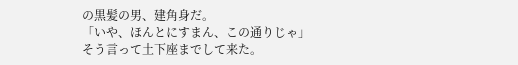の黒髪の男、建角身だ。
「いや、ほんとにすまん、この通りじゃ」
そう言って土下座までして来た。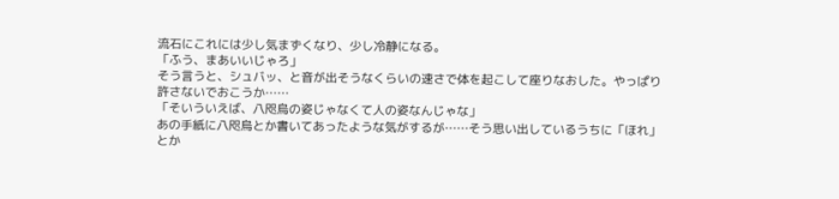流石にこれには少し気まずくなり、少し冷静になる。
「ふう、まあいいじゃろ」
そう言うと、シュバッ、と音が出そうなくらいの速さで体を起こして座りなおした。やっぱり許さないでおこうか……
「そいういえば、八咫烏の姿じゃなくて人の姿なんじゃな」
あの手紙に八咫烏とか書いてあったような気がするが……そう思い出しているうちに「ほれ」とか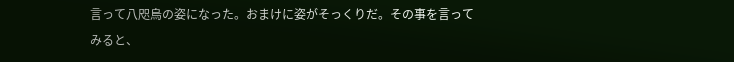言って八咫烏の姿になった。おまけに姿がそっくりだ。その事を言ってみると、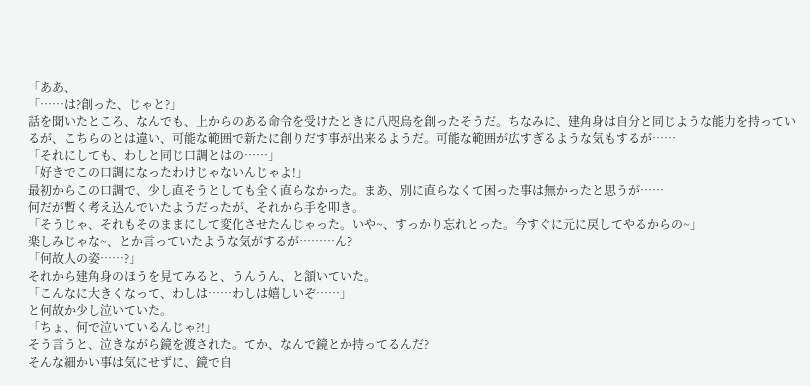「ああ、
「……は?創った、じゃと?」
話を聞いたところ、なんでも、上からのある命令を受けたときに八咫烏を創ったそうだ。ちなみに、建角身は自分と同じような能力を持っているが、こちらのとは違い、可能な範囲で新たに創りだす事が出来るようだ。可能な範囲が広すぎるような気もするが……
「それにしても、わしと同じ口調とはの……」
「好きでこの口調になったわけじゃないんじゃよ!」
最初からこの口調で、少し直そうとしても全く直らなかった。まあ、別に直らなくて困った事は無かったと思うが……
何だが暫く考え込んでいたようだったが、それから手を叩き。
「そうじゃ、それもそのままにして変化させたんじゃった。いや~、すっかり忘れとった。今すぐに元に戻してやるからの~」
楽しみじゃな~、とか言っていたような気がするが………ん?
「何故人の姿……?」
それから建角身のほうを見てみると、うんうん、と頷いていた。
「こんなに大きくなって、わしは……わしは嬉しいぞ……」
と何故か少し泣いていた。
「ちょ、何で泣いているんじゃ?!」
そう言うと、泣きながら鏡を渡された。てか、なんで鏡とか持ってるんだ?
そんな細かい事は気にせずに、鏡で自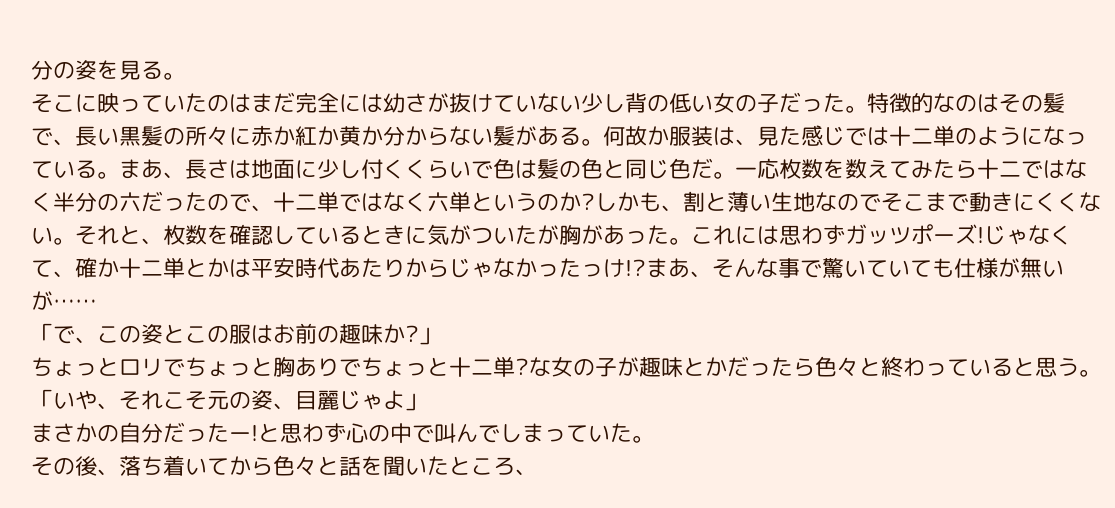分の姿を見る。
そこに映っていたのはまだ完全には幼さが抜けていない少し背の低い女の子だった。特徴的なのはその髪で、長い黒髪の所々に赤か紅か黄か分からない髪がある。何故か服装は、見た感じでは十二単のようになっている。まあ、長さは地面に少し付くくらいで色は髪の色と同じ色だ。一応枚数を数えてみたら十二ではなく半分の六だったので、十二単ではなく六単というのか?しかも、割と薄い生地なのでそこまで動きにくくない。それと、枚数を確認しているときに気がついたが胸があった。これには思わずガッツポーズ!じゃなくて、確か十二単とかは平安時代あたりからじゃなかったっけ!?まあ、そんな事で驚いていても仕様が無いが……
「で、この姿とこの服はお前の趣味か?」
ちょっとロリでちょっと胸ありでちょっと十二単?な女の子が趣味とかだったら色々と終わっていると思う。
「いや、それこそ元の姿、目麗じゃよ」
まさかの自分だったー!と思わず心の中で叫んでしまっていた。
その後、落ち着いてから色々と話を聞いたところ、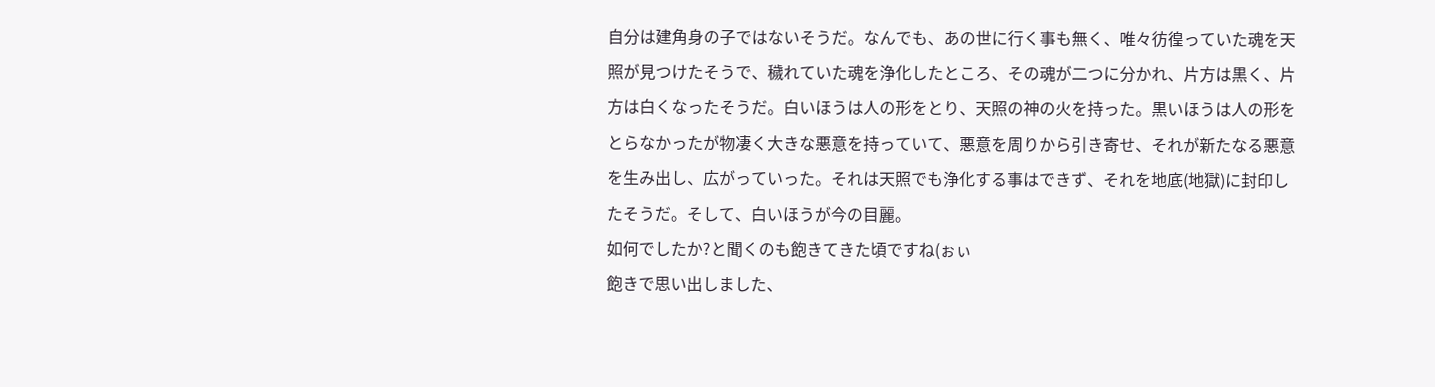自分は建角身の子ではないそうだ。なんでも、あの世に行く事も無く、唯々彷徨っていた魂を天照が見つけたそうで、穢れていた魂を浄化したところ、その魂が二つに分かれ、片方は黒く、片方は白くなったそうだ。白いほうは人の形をとり、天照の神の火を持った。黒いほうは人の形をとらなかったが物凄く大きな悪意を持っていて、悪意を周りから引き寄せ、それが新たなる悪意を生み出し、広がっていった。それは天照でも浄化する事はできず、それを地底(地獄)に封印したそうだ。そして、白いほうが今の目麗。
如何でしたか?と聞くのも飽きてきた頃ですね(ぉぃ
飽きで思い出しました、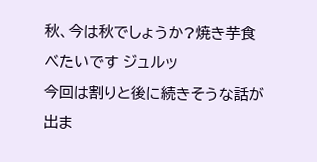秋、今は秋でしょうか?焼き芋食べたいです ジュルッ
今回は割りと後に続きそうな話が出ま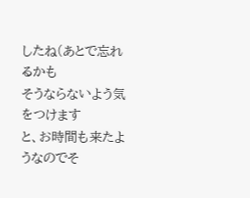したね(あとで忘れるかも
そうならないよう気をつけます
と、お時間も来たようなのでそ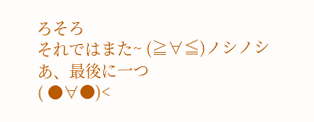ろそろ
それではまた~ (≧∀≦)ノシノシ
あ、最後に一つ
( ●∀●)<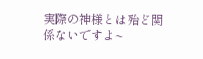実際の神様とは殆ど関係ないですよ~